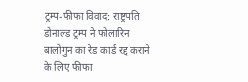ट्रम्प-फीफा विवाद: राष्ट्रपति डोनाल्ड ट्रम्प ने फोलारिन बालोगुन का रेड कार्ड रद्द कराने के लिए फीफा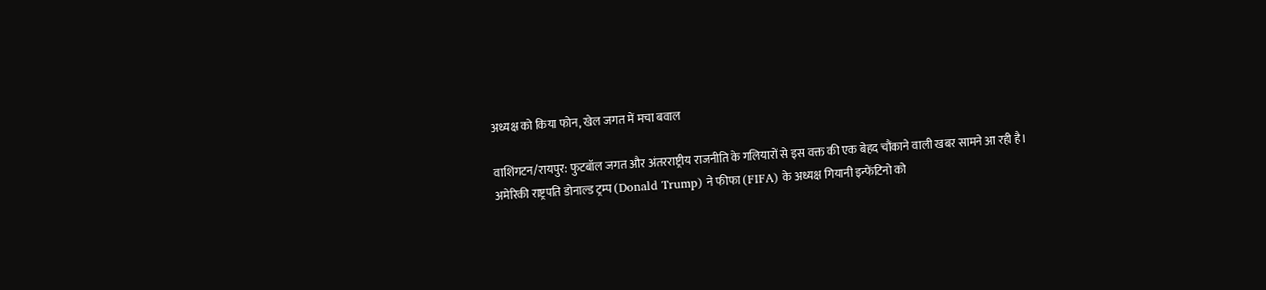अध्यक्ष को किया फोन, खेल जगत में मचा बवाल

वाशिंगटन/रायपुर: फुटबॉल जगत और अंतरराष्ट्रीय राजनीति के गलियारों से इस वक्त की एक बेहद चौंकाने वाली खबर सामने आ रही है। अमेरिकी राष्ट्रपति डोनाल्ड ट्रम्प (Donald Trump) ने फीफा (FIFA) के अध्यक्ष गियानी इन्फेंटिनो को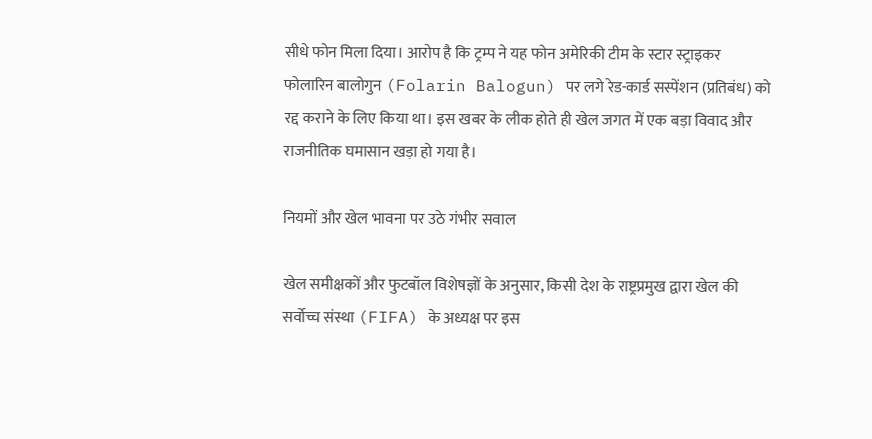सीधे फोन मिला दिया। आरोप है कि ट्रम्प ने यह फोन अमेरिकी टीम के स्टार स्ट्राइकर फोलारिन बालोगुन (Folarin Balogun) पर लगे रेड-कार्ड सस्पेंशन (प्रतिबंध) को रद्द कराने के लिए किया था। इस खबर के लीक होते ही खेल जगत में एक बड़ा विवाद और राजनीतिक घमासान खड़ा हो गया है।

नियमों और खेल भावना पर उठे गंभीर सवाल

खेल समीक्षकों और फुटबॉल विशेषज्ञों के अनुसार, किसी देश के राष्ट्रप्रमुख द्वारा खेल की सर्वोच्च संस्था (FIFA) के अध्यक्ष पर इस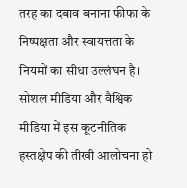तरह का दबाव बनाना फीफा के निष्पक्षता और स्वायत्तता के नियमों का सीधा उल्लंघन है। सोशल मीडिया और वैश्विक मीडिया में इस कूटनीतिक हस्तक्षेप की तीखी आलोचना हो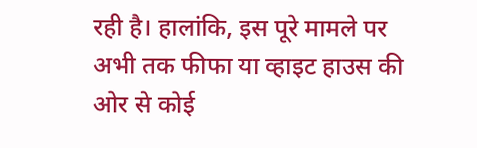रही है। हालांकि, इस पूरे मामले पर अभी तक फीफा या व्हाइट हाउस की ओर से कोई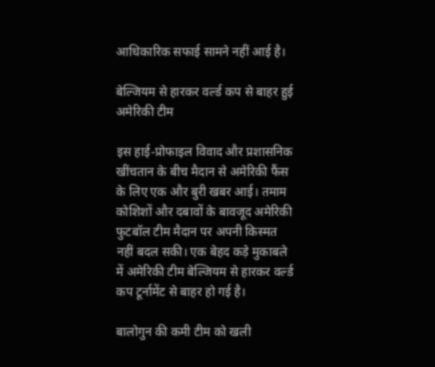आधिकारिक सफाई सामने नहीं आई है।

बेल्जियम से हारकर वर्ल्ड कप से बाहर हुई अमेरिकी टीम

इस हाई-प्रोफाइल विवाद और प्रशासनिक खींचतान के बीच मैदान से अमेरिकी फैंस के लिए एक और बुरी खबर आई। तमाम कोशिशों और दबावों के बावजूद अमेरिकी फुटबॉल टीम मैदान पर अपनी किस्मत नहीं बदल सकी। एक बेहद कड़े मुकाबले में अमेरिकी टीम बेल्जियम से हारकर वर्ल्ड कप टूर्नामेंट से बाहर हो गई है।

बालोगुन की कमी टीम को खली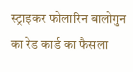स्ट्राइकर फोलारिन बालोगुन का रेड कार्ड का फैसला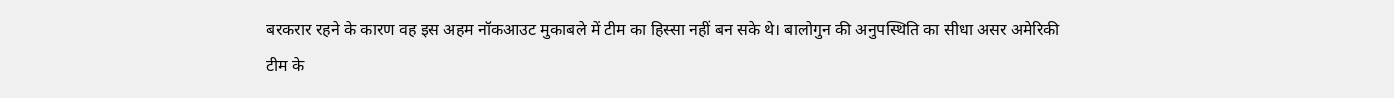बरकरार रहने के कारण वह इस अहम नॉकआउट मुकाबले में टीम का हिस्सा नहीं बन सके थे। बालोगुन की अनुपस्थिति का सीधा असर अमेरिकी टीम के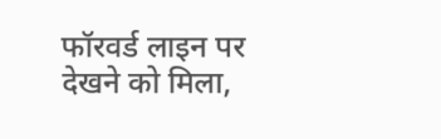फॉरवर्ड लाइन पर देखने को मिला,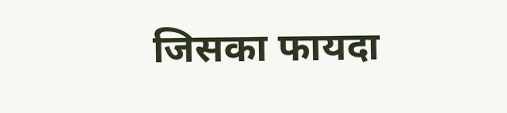जिसका फायदा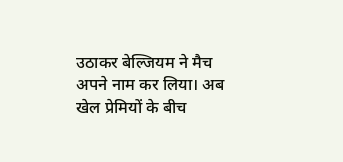उठाकर बेल्जियम ने मैच अपने नाम कर लिया। अब खेल प्रेमियों के बीच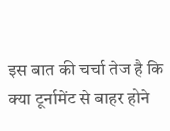इस बात की चर्चा तेज है कि क्या टूर्नामेंट से बाहर होने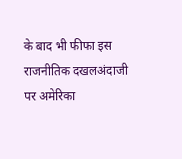के बाद भी फीफा इस राजनीतिक दखलअंदाजी पर अमेरिका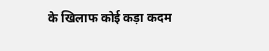के खिलाफ कोई कड़ा कदम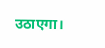उठाएगा।